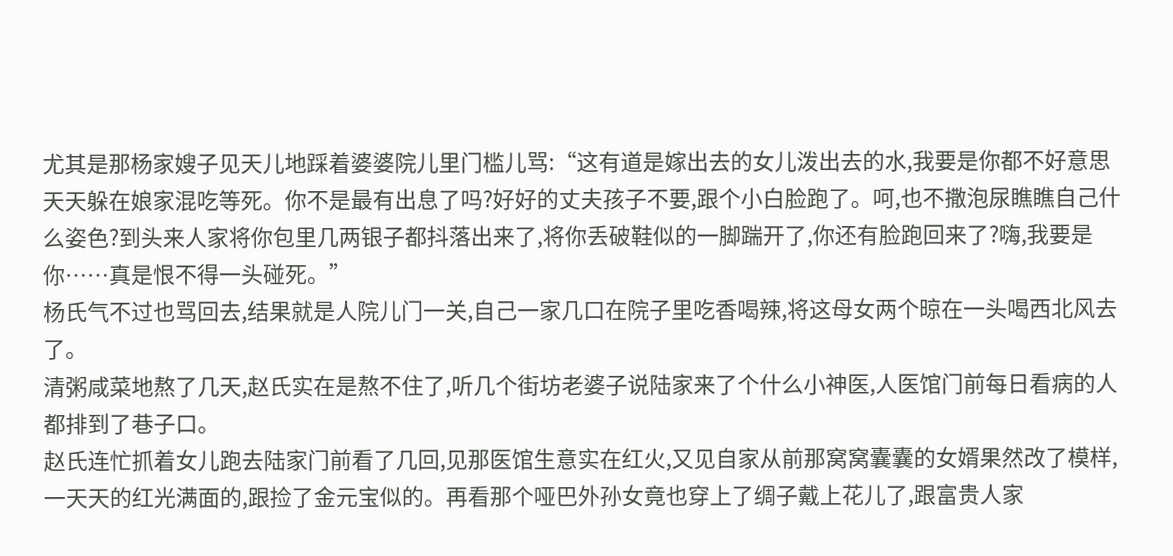尤其是那杨家嫂子见天儿地踩着婆婆院儿里门槛儿骂:“这有道是嫁出去的女儿泼出去的水,我要是你都不好意思天天躲在娘家混吃等死。你不是最有出息了吗?好好的丈夫孩子不要,跟个小白脸跑了。呵,也不撒泡尿瞧瞧自己什么姿色?到头来人家将你包里几两银子都抖落出来了,将你丢破鞋似的一脚踹开了,你还有脸跑回来了?嗨,我要是你……真是恨不得一头碰死。”
杨氏气不过也骂回去,结果就是人院儿门一关,自己一家几口在院子里吃香喝辣,将这母女两个晾在一头喝西北风去了。
清粥咸菜地熬了几天,赵氏实在是熬不住了,听几个街坊老婆子说陆家来了个什么小神医,人医馆门前每日看病的人都排到了巷子口。
赵氏连忙抓着女儿跑去陆家门前看了几回,见那医馆生意实在红火,又见自家从前那窝窝囊囊的女婿果然改了模样,一天天的红光满面的,跟捡了金元宝似的。再看那个哑巴外孙女竟也穿上了绸子戴上花儿了,跟富贵人家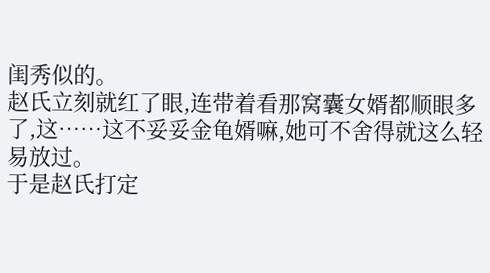闺秀似的。
赵氏立刻就红了眼,连带着看那窝囊女婿都顺眼多了,这……这不妥妥金龟婿嘛,她可不舍得就这么轻易放过。
于是赵氏打定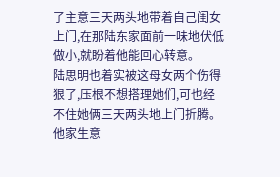了主意三天两头地带着自己闺女上门,在那陆东家面前一味地伏低做小,就盼着他能回心转意。
陆思明也着实被这母女两个伤得狠了,压根不想搭理她们,可也经不住她俩三天两头地上门折腾。
他家生意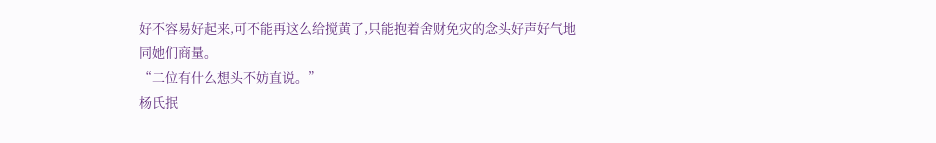好不容易好起来,可不能再这么给搅黄了,只能抱着舍财免灾的念头好声好气地同她们商量。
“二位有什么想头不妨直说。”
杨氏抿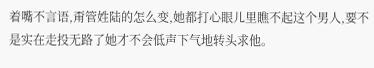着嘴不言语,甭管姓陆的怎么变,她都打心眼儿里瞧不起这个男人,要不是实在走投无路了她才不会低声下气地转头求他。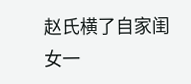赵氏横了自家闺女一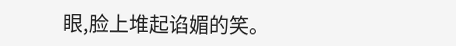眼,脸上堆起谄媚的笑。